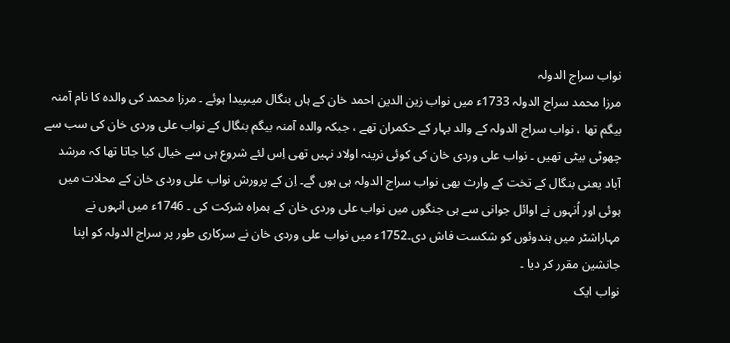نواب سراج الدولہ
مرزا محمد سراج الدولہ 1733ء میں نواب زین الدین احمد خان کے ہاں بنگال میںپیدا ہوئے ۔ مرزا محمد کی والدہ کا نام آمنہ بیگم تھا ، نواب سراج الدولہ کے والد بہار کے حکمران تھے ، جبکہ والدہ آمنہ بیگم بنگال کے نواب علی وردی خان کی سب سے چھوٹی بیٹی تھیں ۔ نواب علی وردی خان کی کوئی نرینہ اولاد نہیں تھی اِس لئے شروع ہی سے خیال کیا جاتا تھا کہ مرشد آباد یعنی بنگال کے تخت کے وارث بھی نواب سراج الدولہ ہی ہوں گے۔ اِن کے پرورش نواب علی وردی خان کے محلات میں ہوئی اور اُنہوں نے اوائل جوانی سے ہی جنگوں میں نواب علی وردی خان کے ہمراہ شرکت کی ۔ 1746ء میں انہوں نے مہاراشٹر میں ہندوئوں کو شکست فاش دی۔1752ء میں نواب علی وردی خان نے سرکاری طور پر سراج الدولہ کو اپنا جانشین مقرر کر دیا ۔
نواب ایک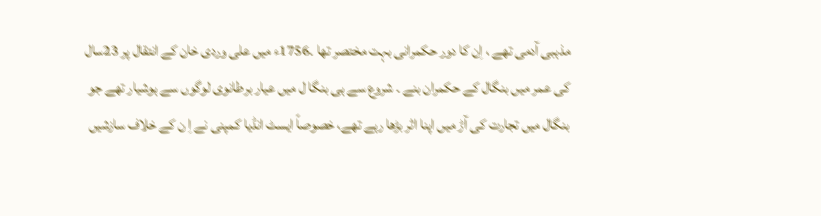مذہبی آدمی تھے ، اِن کا دور حکمرانی بہت مختصر تھا ۔1756ء میں علی وردی خان کے انتقال پر 23سال کی عمر میں بنگال کے حکمران بنے ۔ شروع سے ہی بنگا ل میں عیار برطانوی لوگوں سے ہوشیار تھے جو بنگال میں تجارت کی آڑ میں اپنا اثر بڑھا رہے تھے، خصوصاً ایسٹ انڈیا کمپنی نے اِ ن کے خلاف سازشیں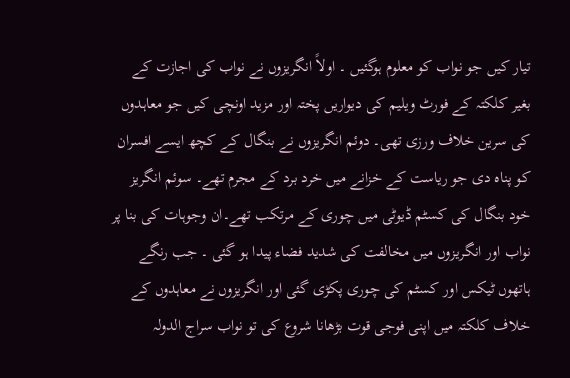تیار کیں جو نواب کو معلوم ہوگئیں ۔ اولاً انگریزوں نے نواب کی اجازت کے بغیر کلکتہ کے فورٹ ویلیم کی دیواریں پختہ اور مزید اونچی کیں جو معاہدوں کی سرین خلاف ورزی تھی۔ دوئم انگریزوں نے بنگال کے کچھ ایسے افسران کو پناہ دی جو ریاست کے خزانے میں خرد برد کے مجرم تھے۔ سوئم انگریز خود بنگال کی کسٹم ڈیوٹی میں چوری کے مرتکب تھے۔ان وجوہات کی بنا پر نواب اور انگریزوں میں مخالفت کی شدید فضاء پیدا ہو گئی ۔ جب رنگے ہاتھوں ٹیکس اور کسٹم کی چوری پکڑی گئی اور انگریزوں نے معاہدوں کے خلاف کلکتہ میں اپنی فوجی قوت بڑھانا شروع کی تو نواب سراج الدولہ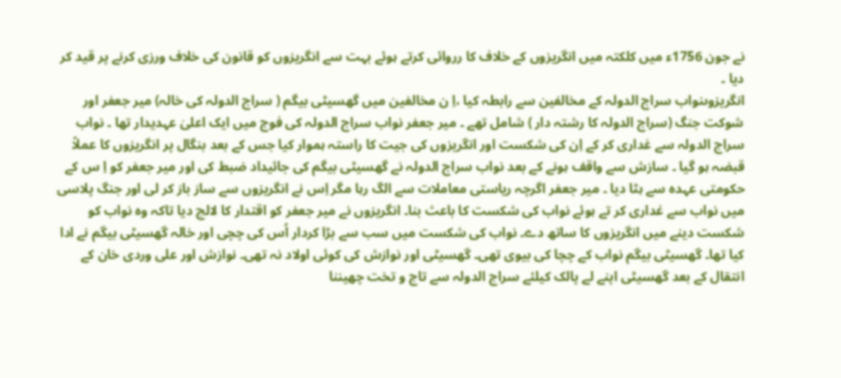نے جون 1756ء میں کلکتہ میں انگریزوں کے خلاف کا رروائی کرتے ہوئے بہت سے انگریزوں کو قانون کی خلاف ورزی کرنے پر قید کر دیا ۔
انگریزوںنواب سراج الدولہ کے مخالفین سے رابطہ کیا ،اِ ن مخالفین میں گھسیٹی بیگم ( سراج الدولہ کی خالہ) میر جعفر اور شوکت جنگ (سراج الدولہ کا رشتہ دار ) شامل تھے ۔ میر جعفر نواب سراج الدولہ کی فوج میں ایک اعلیٰ عہدیدار تھا ۔ نواب سراج الدولہ سے غداری کر کے اِن کی شکست اور انگریزوں کی جیت کا راستہ ہموار کیا جس کے بعد بنگال پر انگریزوں کا عملاً قبضہ ہو گیا ۔ سازش سے واقف ہونے کے بعد نواب سراج الدولہ نے گھسیٹی بیگم کی جائیداد ضبط کی اور میر جعفر کو اِ س کے حکومتی عہدہ سے ہٹا دیا ۔ میر جعفر اگرچہ ریاستی معاملات سے الگ رہا مگر اِس نے انگریزوں سے ساز باز کر لی اور جنگ پلاسی میں نواب سے غداری کر تے ہوئے نواب کی شکست کا باعث بنا۔ انگریزوں نے میر جعفر کو اقتدار کا لالچ دیا تاکہ وہ نواب کو شکست دینے میں انگریزوں کا ساتھ دے۔ نواب کی شکست میں سب سے بڑا کردار اُس کی چچی اور خالہ گھسیٹی بیگم نے ادا کیا تھا۔ گھسیٹی بیگم نواب کے چچا کی بیوی تھی۔ گھسیٹی اور نوازش کی کوئی اولاد نہ تھی۔ نوازش اور علی وردی خان کے انتقال کے بعد گھسیٹی اپنے لے پالک کیلئے سراج الدولہ سے تاج و تخت چھیننا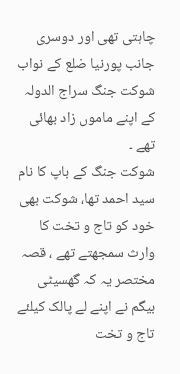چاہتی تھی اور دوسری جانب پورنیا ضلع کے نواب شوکت جنگ سراج الدولہ کے اپنے ماموں زاد بھائی تھے ۔
شوکت جنگ کے باپ کا نام سید احمد تھا، شوکت بھی خود کو تاج و تخت کا وارث سمجھتے تھے ، قصہ مختصر یہ کہ گھسیٹی بیگم نے اپنے لے پالک کیلئے تاج و تخت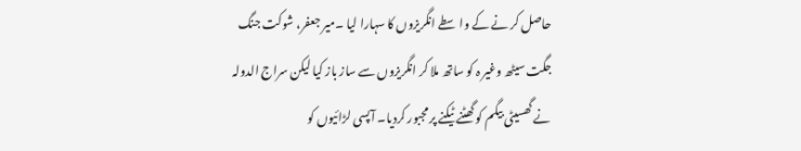حاصل کر نے کے واسطے انگریزوں کا سہارا لیا ۔میر جعفر، شوکت جنگ جگت سیٹھ وغیر ہ کو ساتھ ملا کر انگریزوں سے ساز باز کیا لیکن سراج الدولہ نے گھسیٹی بیگم کو گھٹنے ٹیکنے پر مجبور کردیا۔ آپسی لڑائیوں کو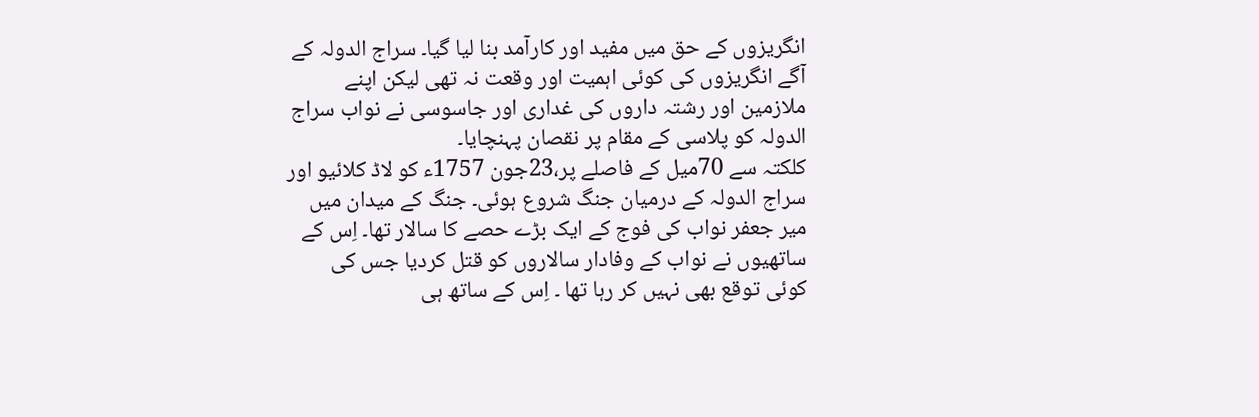انگریزوں کے حق میں مفید اور کارآمد بنا لیا گیا۔ سراج الدولہ کے آگے انگریزوں کی کوئی اہمیت اور وقعت نہ تھی لیکن اپنے ملازمین اور رشتہ داروں کی غداری اور جاسوسی نے نواب سراج الدولہ کو پلاسی کے مقام پر نقصان پہنچایا۔
کلکتہ سے 70میل کے فاصلے پر،23جون 1757ء کو لاڈ کلائیو اور سراج الدولہ کے درمیان جنگ شروع ہوئی۔ جنگ کے میدان میں میر جعفر نواب کی فوج کے ایک بڑے حصے کا سالار تھا۔ اِس کے ساتھیوں نے نواب کے وفادار سالاروں کو قتل کردیا جس کی کوئی توقع بھی نہیں کر رہا تھا ۔ اِس کے ساتھ ہی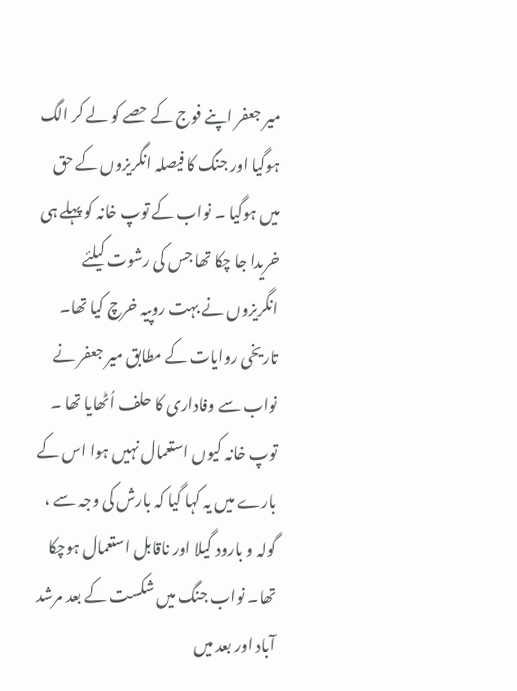میر جعفر اپنے فوج کے حصے کو لے کر الگ ہوگیا اور جنگ کا فیصلہ انگریزوں کے حق میں ہوگیا ۔ نواب کے توپ خانہ کو پہلے ہی خریدا جا چکا تھا جس کی رشوت کیلئے انگریزوں نے بہت روپیہ خرچ کیا تھا۔ تاریخی روایات کے مطابق میر جعفر نے نواب سے وفاداری کا حلف اُٹھایا تھا ۔ توپ خانہ کیوں استعمال نہیں ہوا اس کے بارے میں یہ کہا گیا کہ بارش کی وجہ سے ، گولہ و بارود گیلا اور ناقابل استعمال ہوچکا تھا۔ نواب جنگ میں شکست کے بعد مرشد آباد اور بعد میں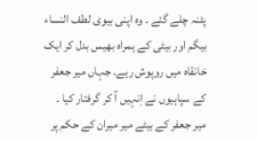پٹنہ چلے گئے ۔ وہ اپنی بیوی لطف النساء بیگم اور بیٹی کے ہمراہ بھیس بدل کر ایک خانقاہ میں روپوش رہے۔ جہاں میر جعفر کے سپاہیوں نے اِنہیں آ کر گرفتار کیا ۔ میر جعفر کے بیٹے میر میران کے حکم پر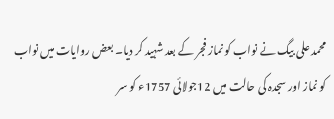محمد علی بیگ نے نواب کو نماز فجر کے بعد شہید کر دیا۔ بعض روایات میں نواب کو نماز اور سجدہ کی حالت میں 12جولائی 1757ء کو سر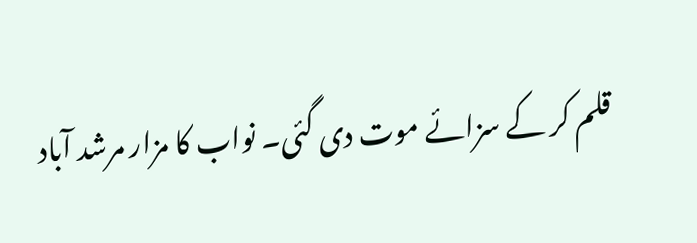قلم کر کے سزائے موت دی گئی۔ نواب کا مزار مرشد آباد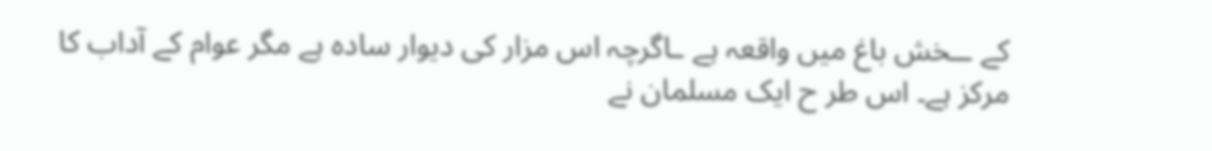کے ــخش باغ میں واقعہ ہے ـاگرچہ اس مزار کی دیوار سادہ ہے مگر عوام کے آداب کا مرکز ہے۔ اس طر ح ایک مسلمان نے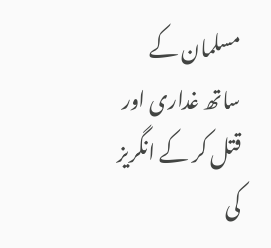مسلمان کے ساتھ غداری اور قتل کر کے انگریز کی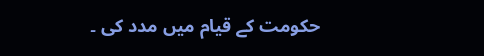حکومت کے قیام میں مدد کی ۔